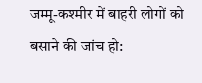जम्मू-कश्मीर में बाहरी लोगों को बसाने की जांच हो: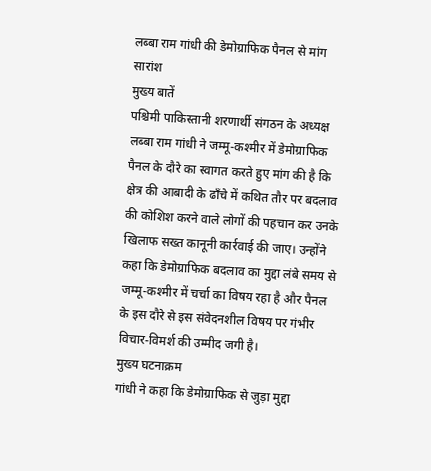लब्बा राम गांधी की डेमोग्राफिक पैनल से मांग
सारांश
मुख्य बातें
पश्चिमी पाकिस्तानी शरणार्थी संगठन के अध्यक्ष लब्बा राम गांधी ने जम्मू-कश्मीर में डेमोग्राफिक पैनल के दौरे का स्वागत करते हुए मांग की है कि क्षेत्र की आबादी के ढाँचे में कथित तौर पर बदलाव की कोशिश करने वाले लोगों की पहचान कर उनके खिलाफ सख्त कानूनी कार्रवाई की जाए। उन्होंने कहा कि डेमोग्राफिक बदलाव का मुद्दा लंबे समय से जम्मू-कश्मीर में चर्चा का विषय रहा है और पैनल के इस दौरे से इस संवेदनशील विषय पर गंभीर विचार-विमर्श की उम्मीद जगी है।
मुख्य घटनाक्रम
गांधी ने कहा कि डेमोग्राफिक से जुड़ा मुद्दा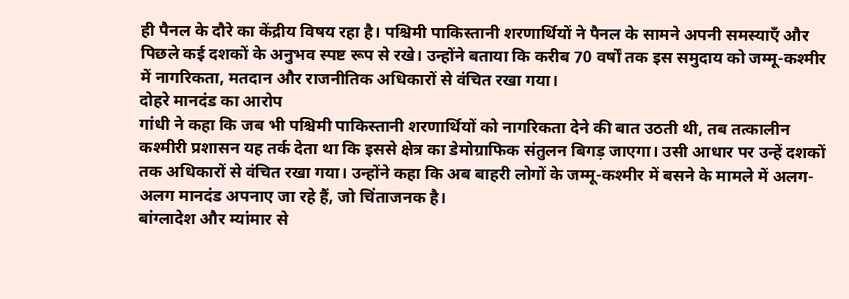ही पैनल के दौरे का केंद्रीय विषय रहा है। पश्चिमी पाकिस्तानी शरणार्थियों ने पैनल के सामने अपनी समस्याएँ और पिछले कई दशकों के अनुभव स्पष्ट रूप से रखे। उन्होंने बताया कि करीब 70 वर्षों तक इस समुदाय को जम्मू-कश्मीर में नागरिकता, मतदान और राजनीतिक अधिकारों से वंचित रखा गया।
दोहरे मानदंड का आरोप
गांधी ने कहा कि जब भी पश्चिमी पाकिस्तानी शरणार्थियों को नागरिकता देने की बात उठती थी, तब तत्कालीन कश्मीरी प्रशासन यह तर्क देता था कि इससे क्षेत्र का डेमोग्राफिक संतुलन बिगड़ जाएगा। उसी आधार पर उन्हें दशकों तक अधिकारों से वंचित रखा गया। उन्होंने कहा कि अब बाहरी लोगों के जम्मू-कश्मीर में बसने के मामले में अलग-अलग मानदंड अपनाए जा रहे हैं, जो चिंताजनक है।
बांग्लादेश और म्यांमार से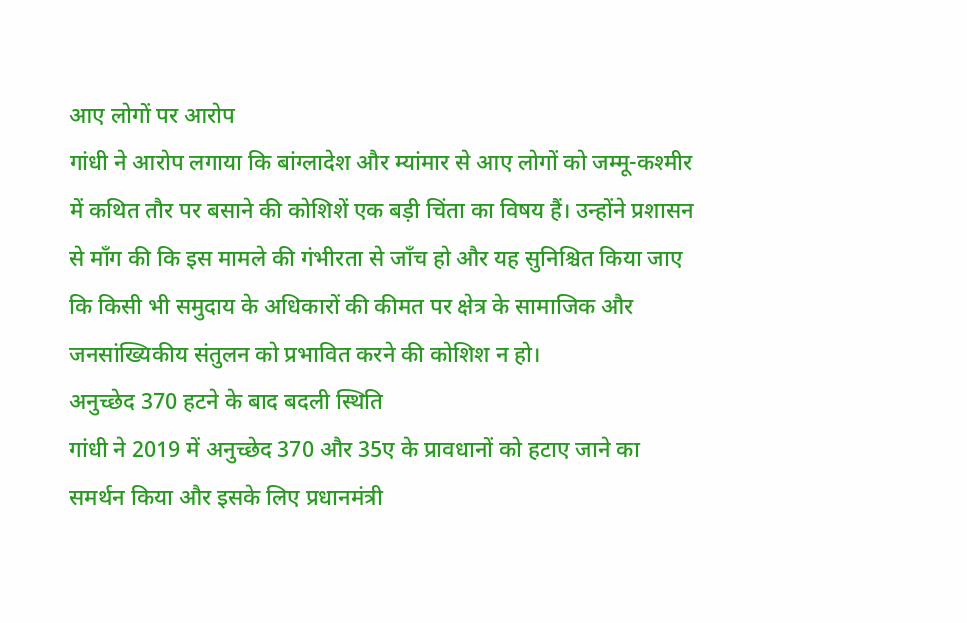आए लोगों पर आरोप
गांधी ने आरोप लगाया कि बांग्लादेश और म्यांमार से आए लोगों को जम्मू-कश्मीर में कथित तौर पर बसाने की कोशिशें एक बड़ी चिंता का विषय हैं। उन्होंने प्रशासन से माँग की कि इस मामले की गंभीरता से जाँच हो और यह सुनिश्चित किया जाए कि किसी भी समुदाय के अधिकारों की कीमत पर क्षेत्र के सामाजिक और जनसांख्यिकीय संतुलन को प्रभावित करने की कोशिश न हो।
अनुच्छेद 370 हटने के बाद बदली स्थिति
गांधी ने 2019 में अनुच्छेद 370 और 35ए के प्रावधानों को हटाए जाने का समर्थन किया और इसके लिए प्रधानमंत्री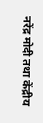नरेंद्र मोदी तथा केंद्रीय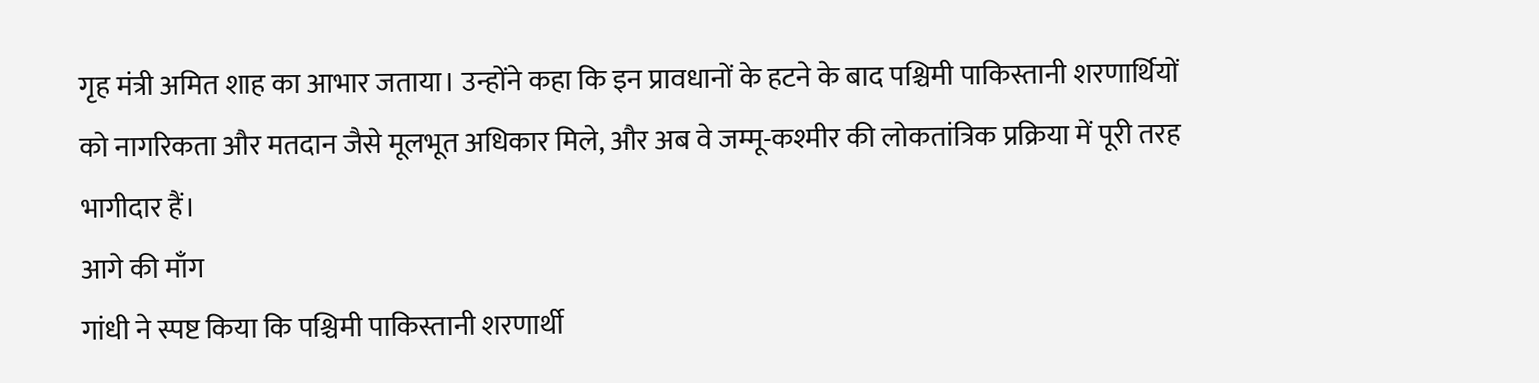गृह मंत्री अमित शाह का आभार जताया। उन्होंने कहा कि इन प्रावधानों के हटने के बाद पश्चिमी पाकिस्तानी शरणार्थियों को नागरिकता और मतदान जैसे मूलभूत अधिकार मिले, और अब वे जम्मू-कश्मीर की लोकतांत्रिक प्रक्रिया में पूरी तरह भागीदार हैं।
आगे की माँग
गांधी ने स्पष्ट किया कि पश्चिमी पाकिस्तानी शरणार्थी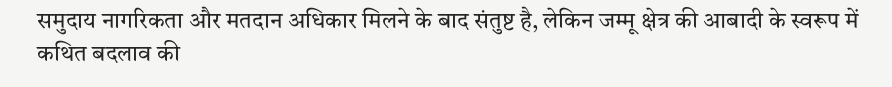समुदाय नागरिकता और मतदान अधिकार मिलने के बाद संतुष्ट है, लेकिन जम्मू क्षेत्र की आबादी के स्वरूप में कथित बदलाव की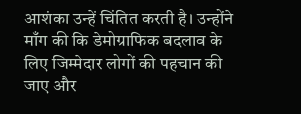आशंका उन्हें चिंतित करती है। उन्होंने माँग की कि डेमोग्राफिक बदलाव के लिए जिम्मेदार लोगों की पहचान की जाए और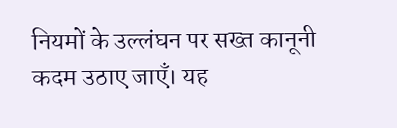नियमों के उल्लंघन पर सख्त कानूनी कदम उठाए जाएँ। यह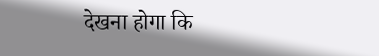देखना होगा कि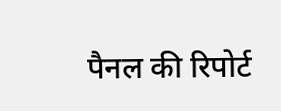पैनल की रिपोर्ट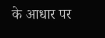के आधार पर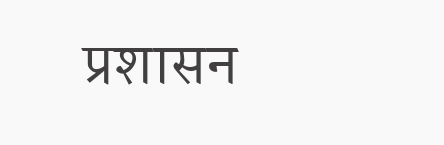प्रशासन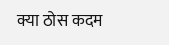क्या ठोस कदम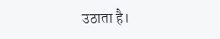उठाता है।